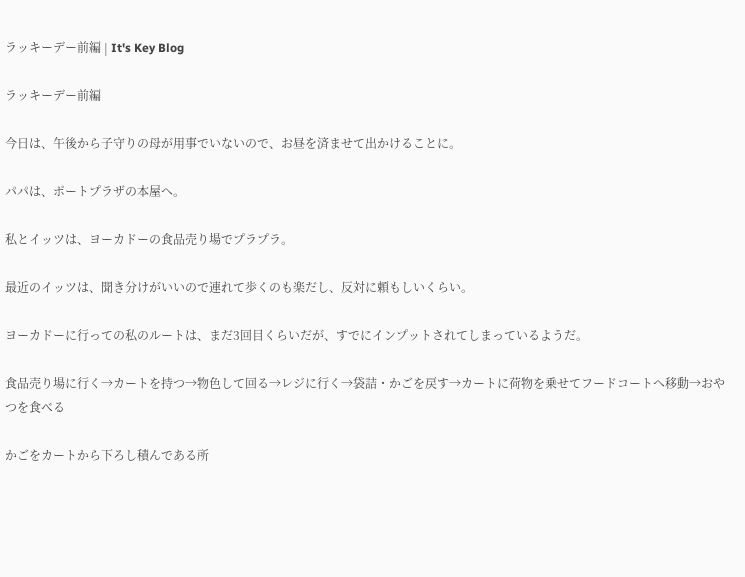ラッキーデー前編 | It's Key Blog

ラッキーデー前編

今日は、午後から子守りの母が用事でいないので、お昼を済ませて出かけることに。

パパは、ポートプラザの本屋へ。

私とイッツは、ヨーカドーの食品売り場でプラプラ。

最近のイッツは、聞き分けがいいので連れて歩くのも楽だし、反対に頼もしいくらい。

ヨーカドーに行っての私のルートは、まだ3回目くらいだが、すでにインプットされてしまっているようだ。

食品売り場に行く→カートを持つ→物色して回る→レジに行く→袋詰・かごを戻す→カートに荷物を乗せてフードコートへ移動→おやつを食べる

かごをカートから下ろし積んである所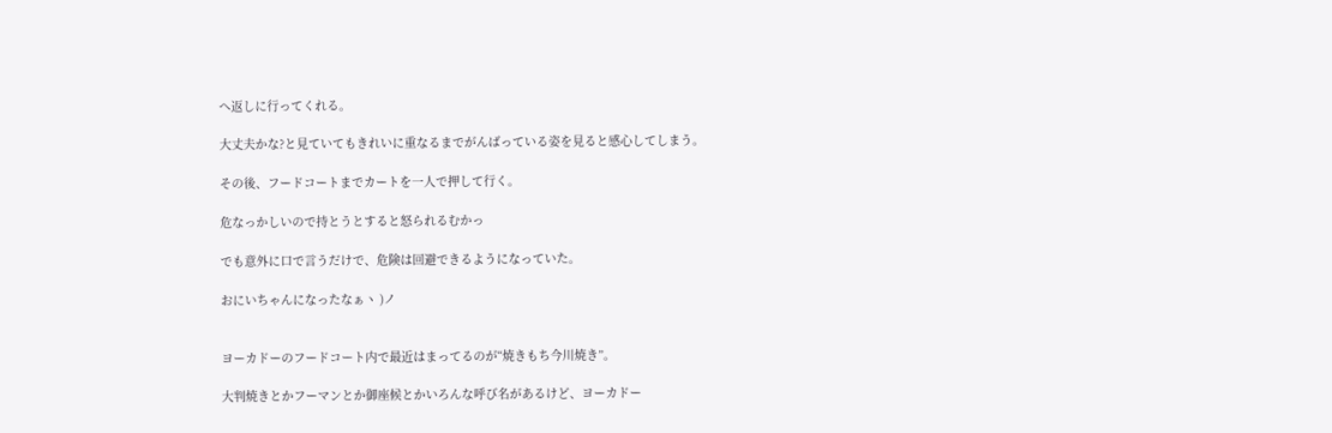へ返しに行ってくれる。

大丈夫かな?と見ていてもきれいに重なるまでがんばっている姿を見ると感心してしまう。

その後、フードコートまでカートを一人で押して行く。

危なっかしいので持とうとすると怒られるむかっ

でも意外に口で言うだけで、危険は回避できるようになっていた。

おにいちゃんになったなぁヽ )ノ


ヨーカドーのフードコート内で最近はまってるのが“焼きもち今川焼き”。

大判焼きとかフーマンとか御座候とかいろんな呼び名があるけど、ヨーカドー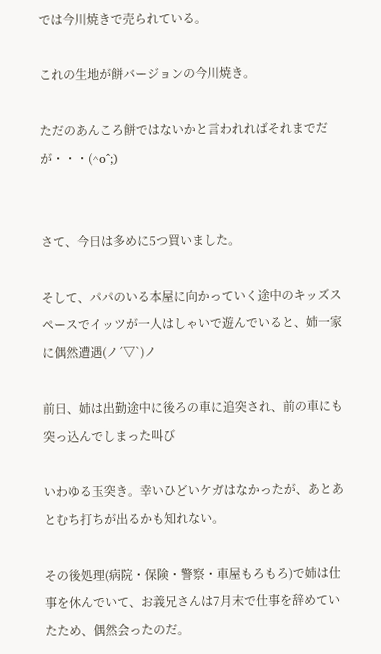では今川焼きで売られている。

これの生地が餅バージョンの今川焼き。

ただのあんころ餅ではないかと言われればそれまでだが・・・(^o^;)


さて、今日は多めに5つ買いました。

そして、パパのいる本屋に向かっていく途中のキッズスペースでイッツが一人はしゃいで遊んでいると、姉一家に偶然遭遇(ノ´▽`)ノ

前日、姉は出勤途中に後ろの車に追突され、前の車にも突っ込んでしまった叫び

いわゆる玉突き。幸いひどいケガはなかったが、あとあとむち打ちが出るかも知れない。

その後処理(病院・保険・警察・車屋もろもろ)で姉は仕事を休んでいて、お義兄さんは7月末で仕事を辞めていたため、偶然会ったのだ。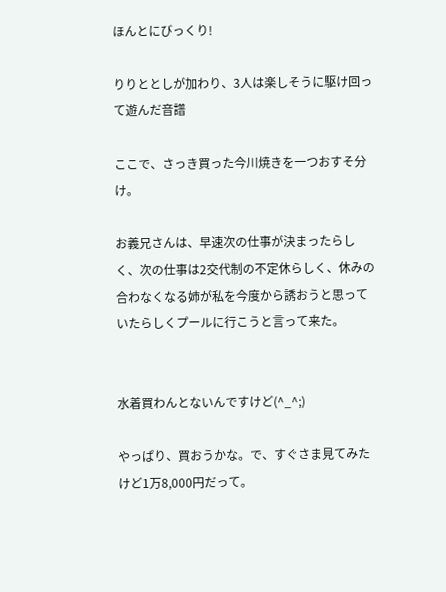ほんとにびっくり!

りりととしが加わり、3人は楽しそうに駆け回って遊んだ音譜

ここで、さっき買った今川焼きを一つおすそ分け。

お義兄さんは、早速次の仕事が決まったらしく、次の仕事は2交代制の不定休らしく、休みの合わなくなる姉が私を今度から誘おうと思っていたらしくプールに行こうと言って来た。


水着買わんとないんですけど(^_^;)

やっぱり、買おうかな。で、すぐさま見てみたけど1万8,000円だって。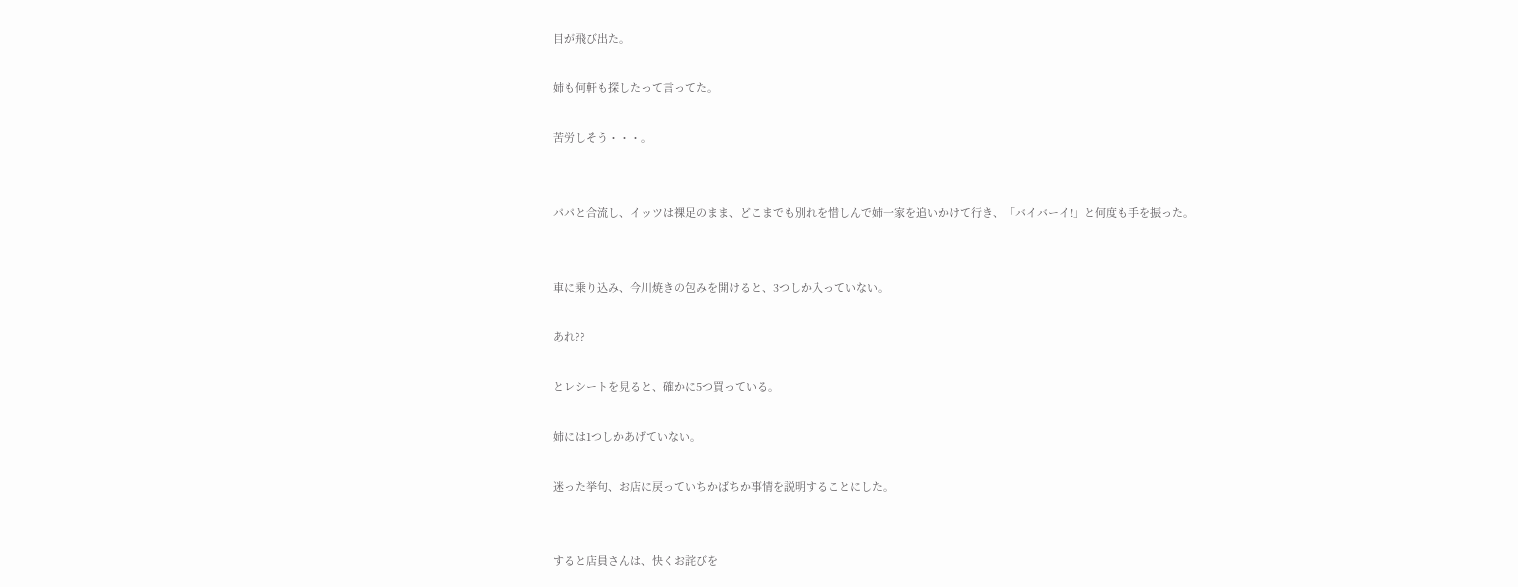目が飛び出た。

姉も何軒も探したって言ってた。

苦労しそう・・・。


パパと合流し、イッツは裸足のまま、どこまでも別れを惜しんで姉一家を追いかけて行き、「バイバーイ!」と何度も手を振った。


車に乗り込み、今川焼きの包みを開けると、3つしか入っていない。

あれ??

とレシートを見ると、確かに5つ買っている。

姉には1つしかあげていない。

迷った挙句、お店に戻っていちかばちか事情を説明することにした。


すると店員さんは、快くお詫びを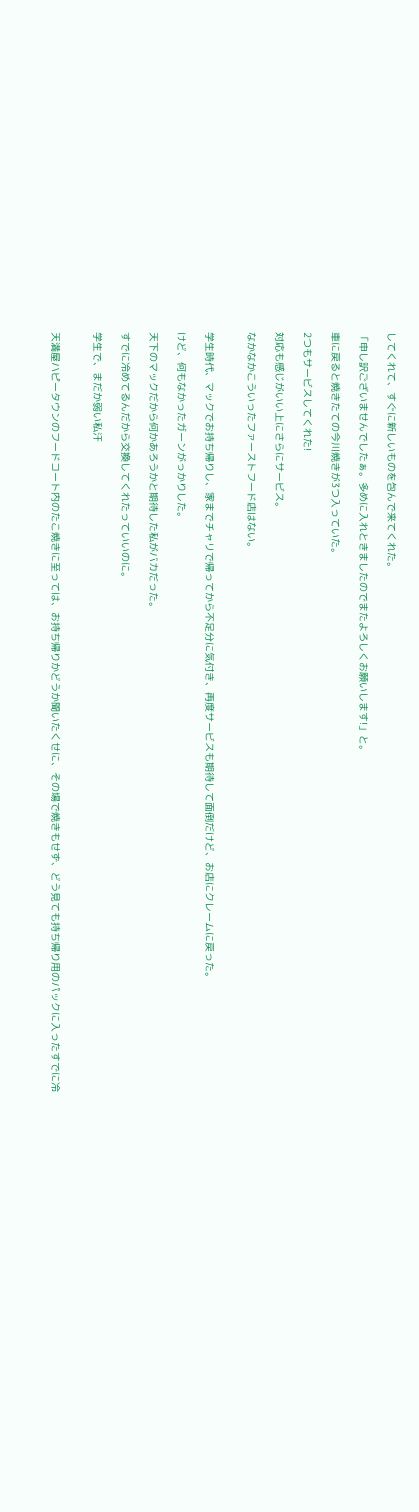してくれて、すぐに新しいものを包んで来てくれた。

「申し訳ございませんでしたぁ。多めに入れときましたのでまたよろしくお願いします!」と。

車に戻ると焼きたての今川焼きが3つ入っていた。

2つもサービスしてくれた!

対応も感じがいい上にさらにサービス。

なかなかこういったファーストフード店はない。


学生時代、マックでお持ち帰りし、家までチャリで帰ってから不足分に気付き、再度サービスも期待して面倒だけど、お店にクレームに戻った。

けど、何もなかったガーンがっかりした。

天下のマックだから何かあろうかと期待した私がバカだった。

すでに冷めてるんだから交換してくれたっていいのに。

学生で、まだか弱い私汗


天満屋ハピータウンのフードコート内のたこ焼きに至っては、お持ち帰りかどうか聞いたくせに、その場で焼きもせず、どう見ても持ち帰り用のパックに入ったすでに冷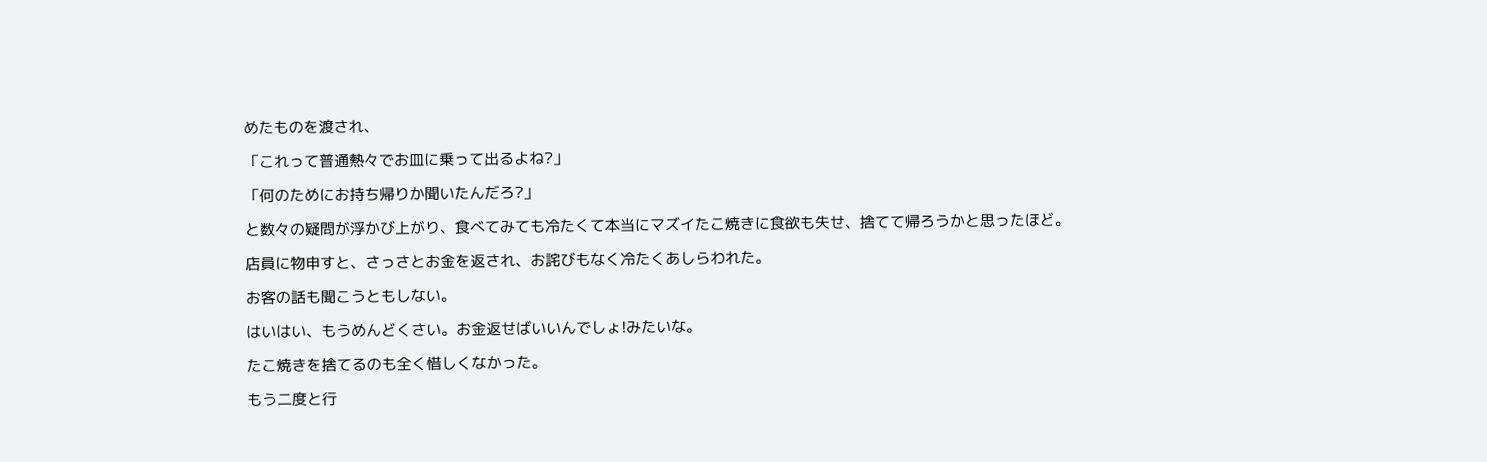めたものを渡され、

「これって普通熱々でお皿に乗って出るよね?」

「何のためにお持ち帰りか聞いたんだろ?」

と数々の疑問が浮かび上がり、食べてみても冷たくて本当にマズイたこ焼きに食欲も失せ、捨てて帰ろうかと思ったほど。

店員に物申すと、さっさとお金を返され、お詫びもなく冷たくあしらわれた。

お客の話も聞こうともしない。

はいはい、もうめんどくさい。お金返せばいいんでしょ!みたいな。

たこ焼きを捨てるのも全く惜しくなかった。

もう二度と行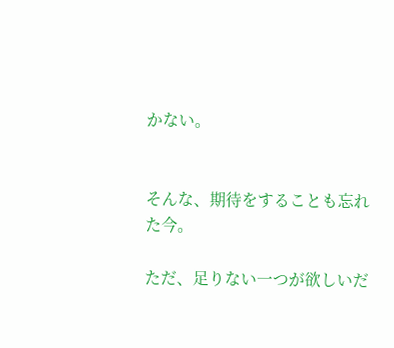かない。


そんな、期待をすることも忘れた今。

ただ、足りない一つが欲しいだ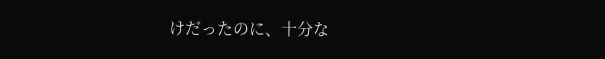けだったのに、十分な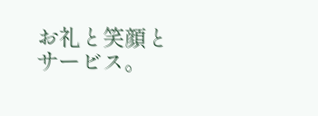お礼と笑顔とサービス。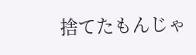捨てたもんじゃ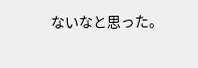ないなと思った。